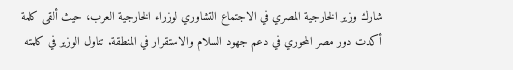شارك وزير الخارجية المصري في الاجتماع التشاوري لوزراء الخارجية العرب، حيث ألقى كلمة أكدت دور مصر المحوري في دعم جهود السلام والاستقرار في المنطقة. تناول الوزير في كلمته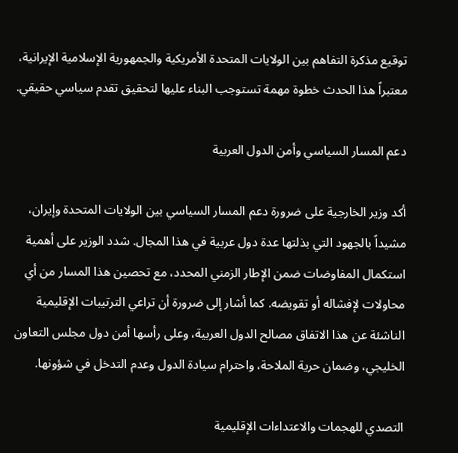توقيع مذكرة التفاهم بين الولايات المتحدة الأمريكية والجمهورية الإسلامية الإيرانية، معتبراً هذا الحدث خطوة مهمة تستوجب البناء عليها لتحقيق تقدم سياسي حقيقي.

دعم المسار السياسي وأمن الدول العربية

أكد وزير الخارجية على ضرورة دعم المسار السياسي بين الولايات المتحدة وإيران، مشيداً بالجهود التي بذلتها عدة دول عربية في هذا المجال. شدد الوزير على أهمية استكمال المفاوضات ضمن الإطار الزمني المحدد، مع تحصين هذا المسار من أي محاولات لإفشاله أو تقويضه. كما أشار إلى ضرورة أن تراعي الترتيبات الإقليمية الناشئة عن هذا الاتفاق مصالح الدول العربية، وعلى رأسها أمن دول مجلس التعاون الخليجي، وضمان حرية الملاحة، واحترام سيادة الدول وعدم التدخل في شؤونها.

التصدي للهجمات والاعتداءات الإقليمية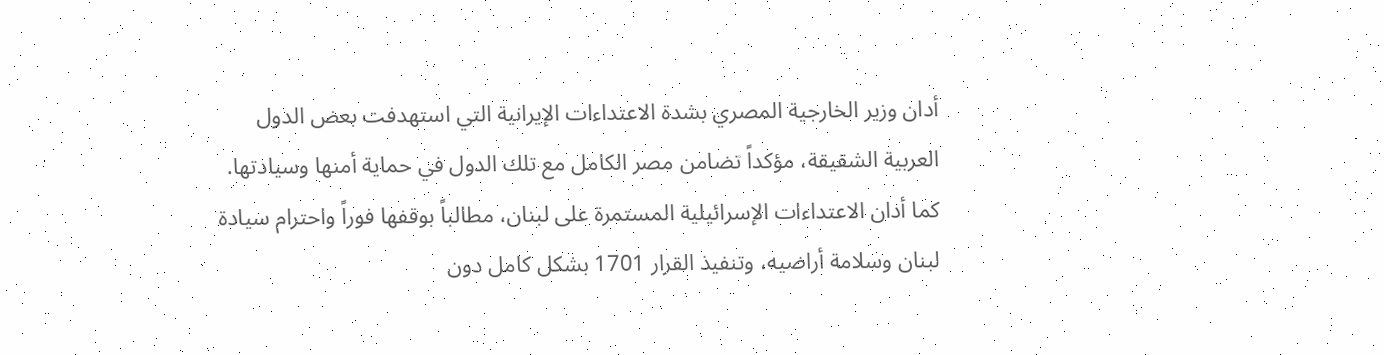أدان وزير الخارجية المصري بشدة الاعتداءات الإيرانية التي استهدفت بعض الدول العربية الشقيقة، مؤكداً تضامن مصر الكامل مع تلك الدول في حماية أمنها وسيادتها. كما أدان الاعتداءات الإسرائيلية المستمرة على لبنان، مطالباً بوقفها فوراً واحترام سيادة لبنان وسلامة أراضيه، وتنفيذ القرار 1701 بشكل كامل دون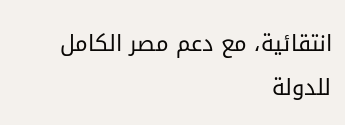انتقائية، مع دعم مصر الكامل للدولة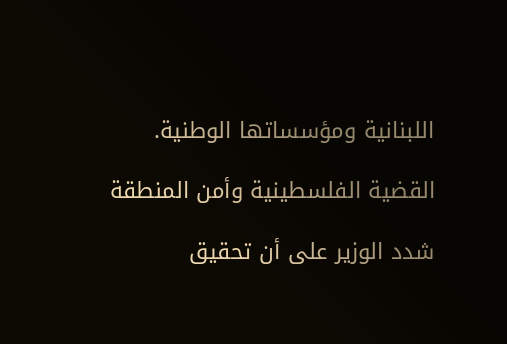اللبنانية ومؤسساتها الوطنية.

القضية الفلسطينية وأمن المنطقة

شدد الوزير على أن تحقيق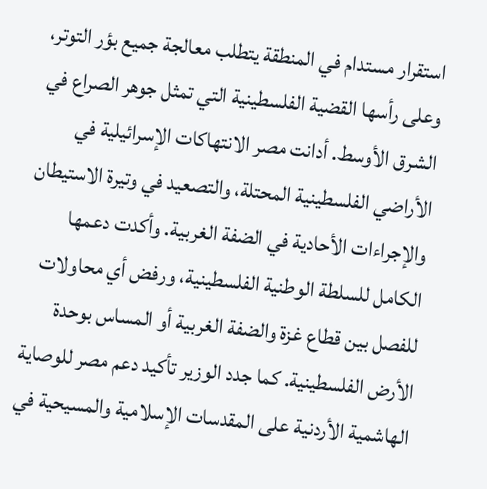استقرار مستدام في المنطقة يتطلب معالجة جميع بؤر التوتر، وعلى رأسها القضية الفلسطينية التي تمثل جوهر الصراع في الشرق الأوسط. أدانت مصر الانتهاكات الإسرائيلية في الأراضي الفلسطينية المحتلة، والتصعيد في وتيرة الاستيطان والإجراءات الأحادية في الضفة الغربية. وأكدت دعمها الكامل للسلطة الوطنية الفلسطينية، ورفض أي محاولات للفصل بين قطاع غزة والضفة الغربية أو المساس بوحدة الأرض الفلسطينية. كما جدد الوزير تأكيد دعم مصر للوصاية الهاشمية الأردنية على المقدسات الإسلامية والمسيحية في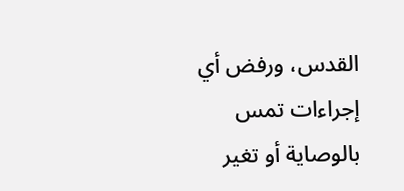القدس، ورفض أي إجراءات تمس بالوصاية أو تغير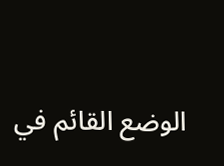الوضع القائم في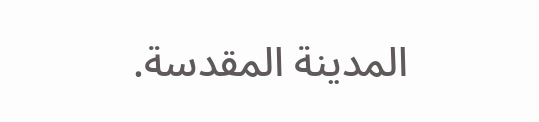المدينة المقدسة.